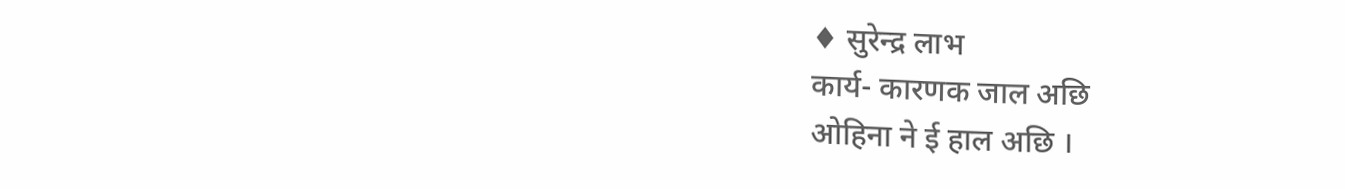♦ सुरेन्द्र लाभ
कार्य- कारणक जाल अछि
ओहिना ने ई हाल अछि ।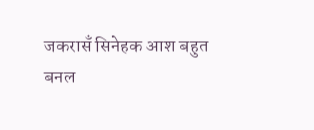जकरासॅं सिनेहक आश बहुत
बनल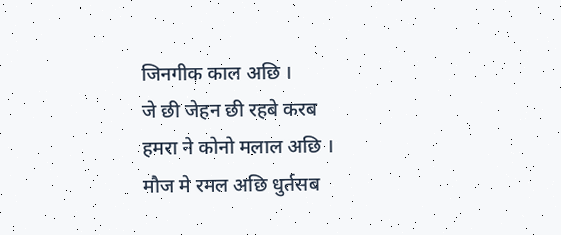जिनगीक काल अछि ।
जे छी जेहन छी रहबे करब
हमरा ने कोनो मलाल अछि ।
मौज मे रमल अछि धुर्तसब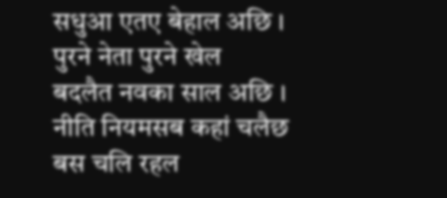सधुआ एतए बेहाल अछि ।
पुरने नेता पुरने खेल
बदलैत नवका साल अछि ।
नीति नियमसब कहां चलैछ
बस चलि रहल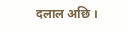दलाल अछि ।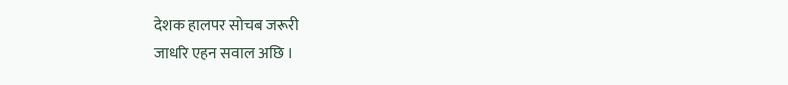देशक हालपर सोचब जरूरी
जाधरि एहन सवाल अछि ।